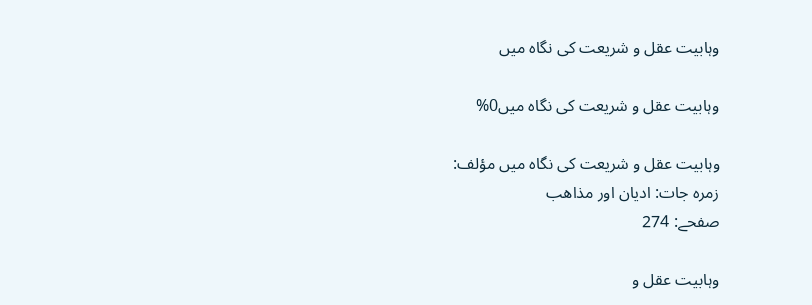وہابیت عقل و شریعت کی نگاہ میں

وہابیت عقل و شریعت کی نگاہ میں0%

وہابیت عقل و شریعت کی نگاہ میں مؤلف:
زمرہ جات: ادیان اور مذاھب
صفحے: 274

وہابیت عقل و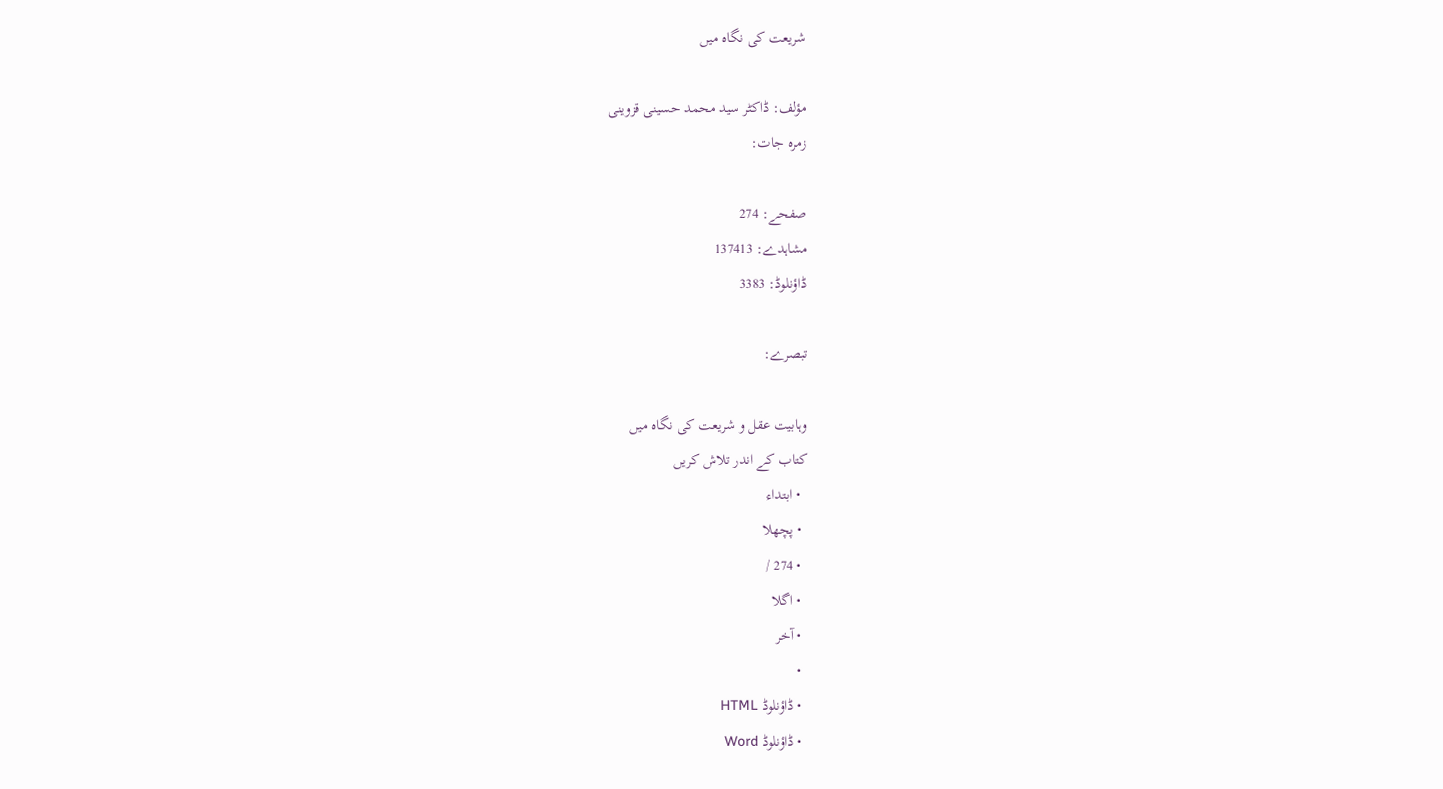شریعت کی نگاہ میں

مؤلف: ڈاکٹر سید محمد حسینی قزوینی
زمرہ جات:

صفحے: 274
مشاہدے: 137413
ڈاؤنلوڈ: 3383

تبصرے:

وہابیت عقل و شریعت کی نگاہ میں
کتاب کے اندر تلاش کریں
  • ابتداء
  • پچھلا
  • 274 /
  • اگلا
  • آخر
  •
  • ڈاؤنلوڈ HTML
  • ڈاؤنلوڈ Word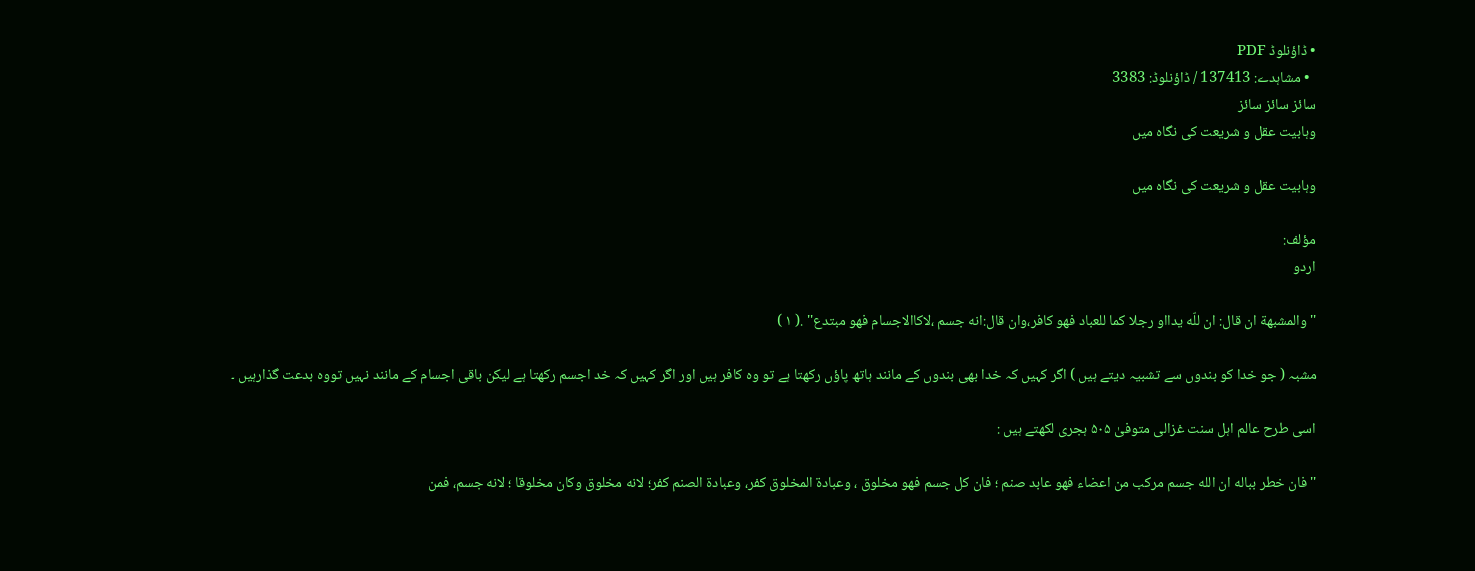• ڈاؤنلوڈ PDF
  • مشاہدے: 137413 / ڈاؤنلوڈ: 3383
سائز سائز سائز
وہابیت عقل و شریعت کی نگاہ میں

وہابیت عقل و شریعت کی نگاہ میں

مؤلف:
اردو

''والمشبهة ان قال: ان للّه یدااو رجلا کما للعباد فهو کافر،وان قال:انه جسم ،لاکاالاجسام فهو مبتدع'' .( ۱ )

مشبہ ( جو خدا کو بندوں سے تشبیہ دیتے ہیں ) اگر کہیں کہ خدا بھی بندوں کے مانند ہاتھ پاؤں رکھتا ہے تو وہ کافر ہیں اور اگر کہیں کہ خد اجسم رکھتا ہے لیکن باقی اجسام کے مانند نہیں تووہ بدعت گذارہیں ۔

اسی طرح عالم اہل سنت غزالی متوفیٰ ۵۰۵ ہجری لکھتے ہیں :

''فان خطر بباله ان الله جسم مرکب من اعضاء فهو عابد صنم ؛ فان کل جسم فهو مخلوق ، وعبادة المخلوق کفر، وعبادة الصنم کفر؛ لانه مخلوق وکان مخلوقا ؛ لانه جسم، فمن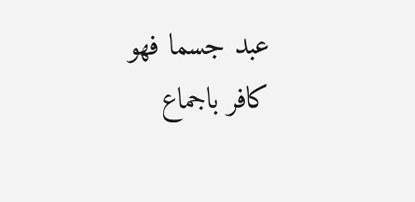عبد جسما فهو کافر باجماع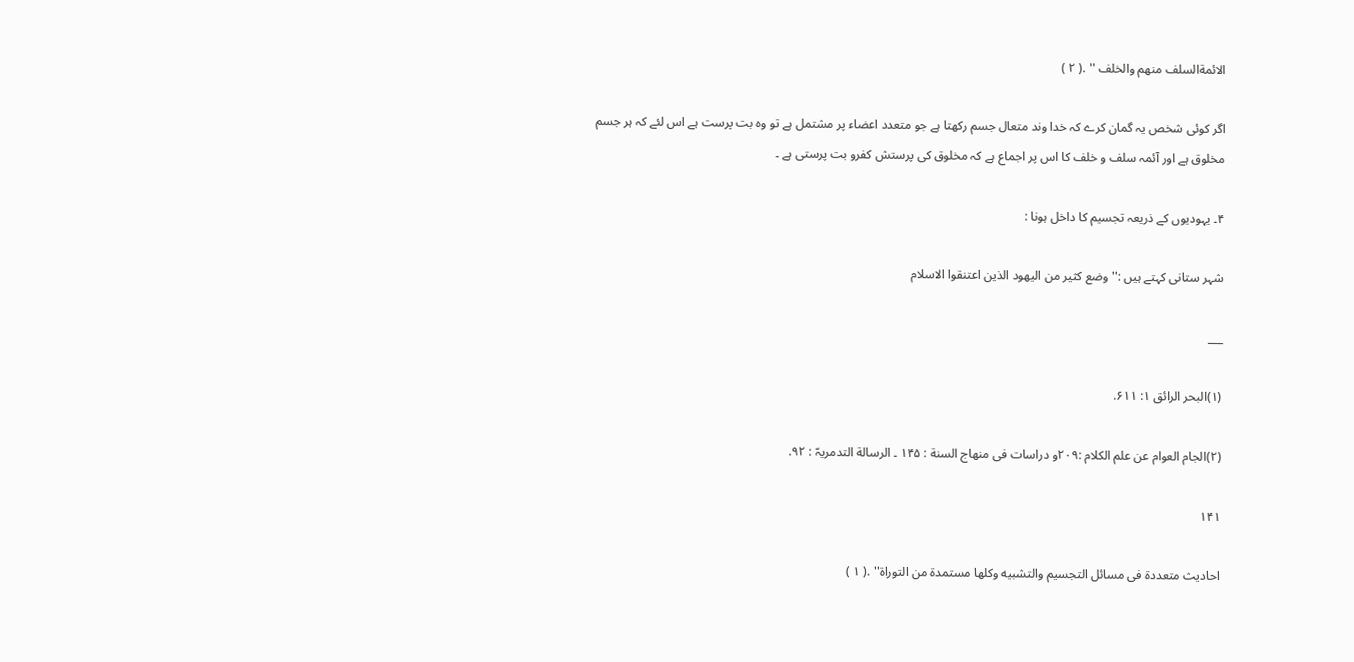الائمةالسلف منهم والخلف '' .( ۲ )

اگر کوئی شخص یہ گمان کرے کہ خدا وند متعال جسم رکھتا ہے جو متعدد اعضاء پر مشتمل ہے تو وہ بت پرست ہے اس لئے کہ ہر جسم مخلوق ہے اور آئمہ سلف و خلف کا اس پر اجماع ہے کہ مخلوق کی پرستش کفرو بت پرستی ہے ۔

۴۔ یہودیوں کے ذریعہ تجسیم کا داخل ہونا :

شہر ستانی کہتے ہیں :''وضع کثیر من الیهود الذین اعتنقوا الاسلام

___

(۱)البحر الرائق ۱: ۶۱۱.

(۲)الجام العوام عن علم الکلام :۲۰۹و دراسات فی منھاج السنة : ۱۴۵ ۔ الرسالة التدمریہّ : ۹۲.

۱۴۱

احادیث متعددة فی مسائل التجسیم والتشبیه وکلها مستمدة من التوراة'' .( ۱ )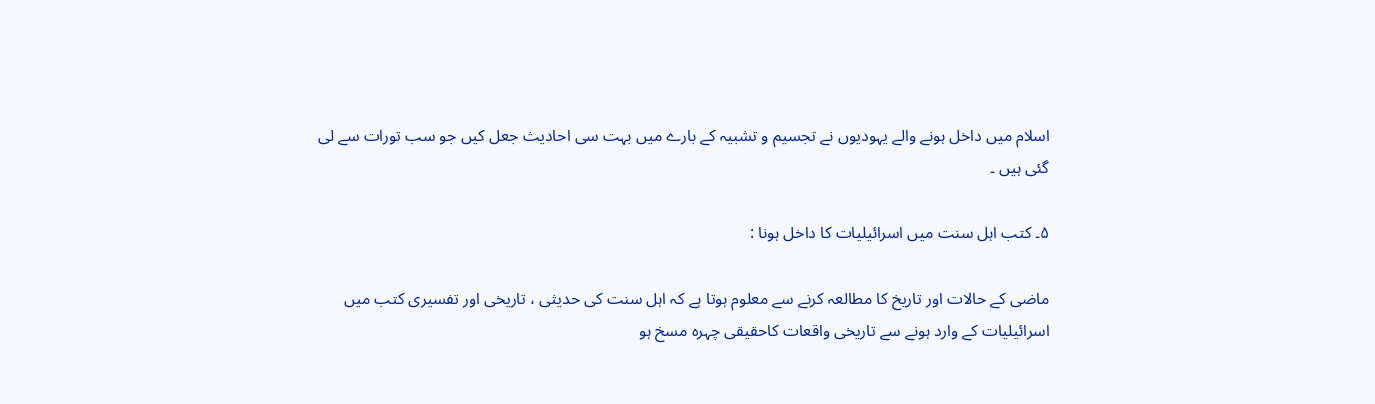اسلام میں داخل ہونے والے یہودیوں نے تجسیم و تشبیہ کے بارے میں بہت سی احادیث جعل کیں جو سب تورات سے لی گئی ہیں ۔

۵۔ کتب اہل سنت میں اسرائیلیات کا داخل ہونا :

ماضی کے حالات اور تاریخ کا مطالعہ کرنے سے معلوم ہوتا ہے کہ اہل سنت کی حدیثی ، تاریخی اور تفسیری کتب میں اسرائیلیات کے وارد ہونے سے تاریخی واقعات کاحقیقی چہرہ مسخ ہو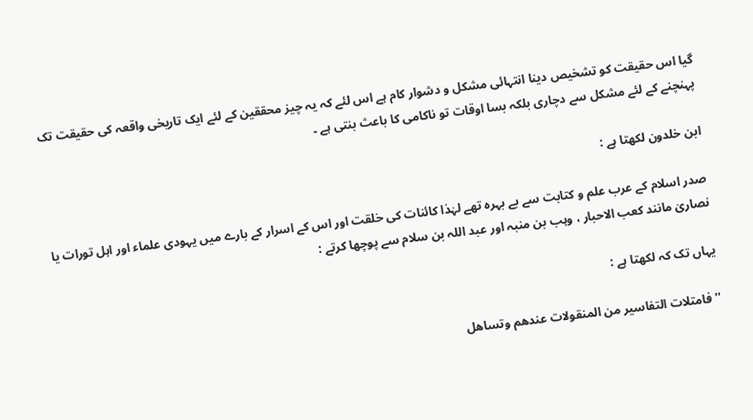گیا اس حقیقت کو تشخیص دینا انتہائی مشکل و دشوار کام ہے اس لئے کہ یہ چیز محققین کے لئے ایک تاریخی واقعہ کی حقیقت تک پہنچنے کے لئے مشکل سے دچاری بلکہ بسا اوقات تو ناکامی کا باعث بنتی ہے ۔

ابن خلدون لکھتا ہے :

صدر اسلام کے عرب علم و کتابت سے بے بہرہ تھے لہٰذا کائنات کی خلقت اور اس کے اسرار کے بارے میں یہودی علماء اور اہل تورات یا نصاریٰ مانند کعب الاحبار ، وہب بن منبہ اور عبد اللہ بن سلام سے پوچھا کرتے :

یہاں تک کہ لکھتا ہے :

''فامتلات التفاسیر من المنقولات عندهم وتساهل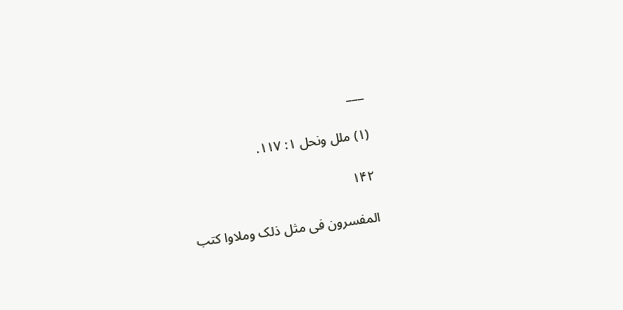___

(۱) ملل ونحل ۱: ۱۱۷.

۱۴۲

المفسرون فی مثل ذلک وملاوا کتب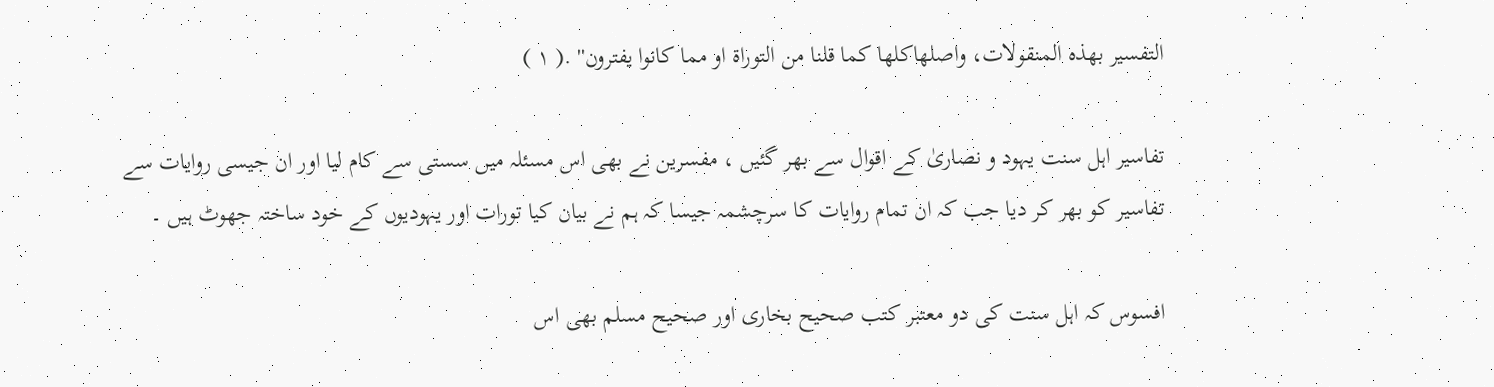التفسیر بهذه المنقولات، واصلهاکلها کما قلنا من التوراة او مما کانوا یفترون'' .( ۱ )

تفاسیر اہل سنت یہود و نصاریٰ کے اقوال سے بھر گئیں ، مفسرین نے بھی اس مسئلہ میں سستی سے کام لیا اور ان جیسی روایات سے تفاسیر کو بھر کر دیا جب کہ ان تمام روایات کا سرچشمہ جیسا کہ ہم نے بیان کیا تورات اور یہودیوں کے خود ساختہ جھوٹ ہیں ۔

افسوس کہ اہل سنت کی دو معتبر کتب صحیح بخاری اور صحیح مسلم بھی اس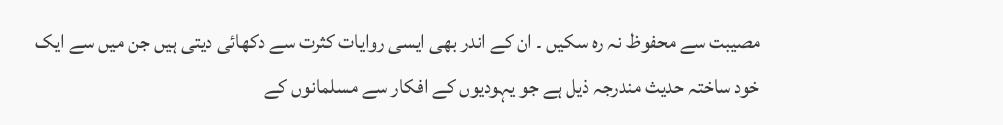مصیبت سے محفوظ نہ رہ سکیں ۔ ان کے اندر بھی ایسی روایات کثرت سے دکھائی دیتی ہیں جن میں سے ایک خود ساختہ حدیث مندرجہ ذیل ہے جو یہودیوں کے افکار سے مسلمانوں کے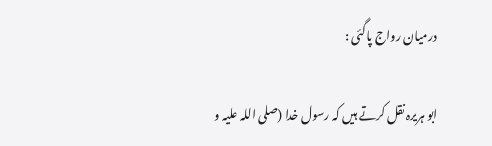درمیان رواج پاگئی :

ابو ہریرہ نقل کرتے ہیں کہ رسول خدا (صلی اللہ علیہ و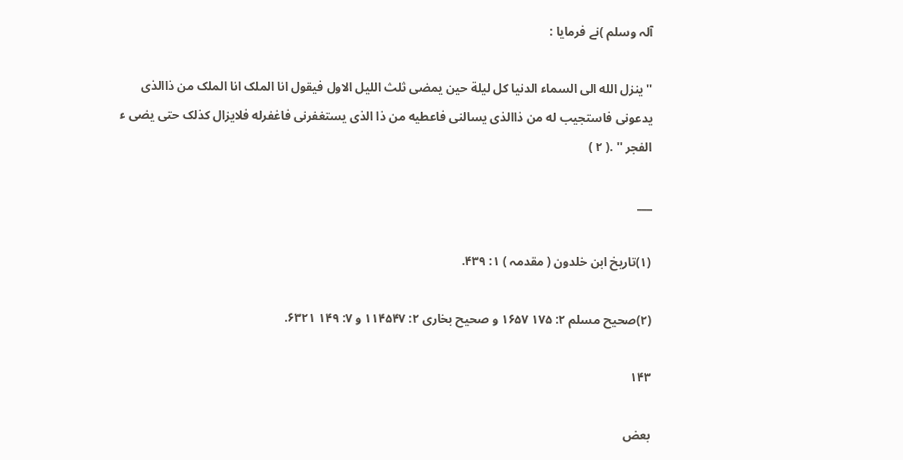آلہ وسلم )نے فرمایا :

''ینزل الله الی السماء الدنیا کل لیلة حین یمضی ثلث اللیل الاول فیقول انا الملک انا الملک من ذاالذی یدعونی فاستجیب له من ذاالذی یسالنی فاعطیه من ذا الذی یستغفرنی فاغفرله فلایزال کذلک حتی یضی ء الفجر '' .( ۲ )

___

(۱)تاریخ ابن خلدون ( مقدمہ ) ۱: ۴۳۹.

(۲)صحیح مسلم ۲: ۱۷۵ ۱۶۵۷ و صحیح بخاری ۲: ۱۱۴۵۴۷ و ۷: ۱۴۹ ۶۳۲۱.

۱۴۳

بعض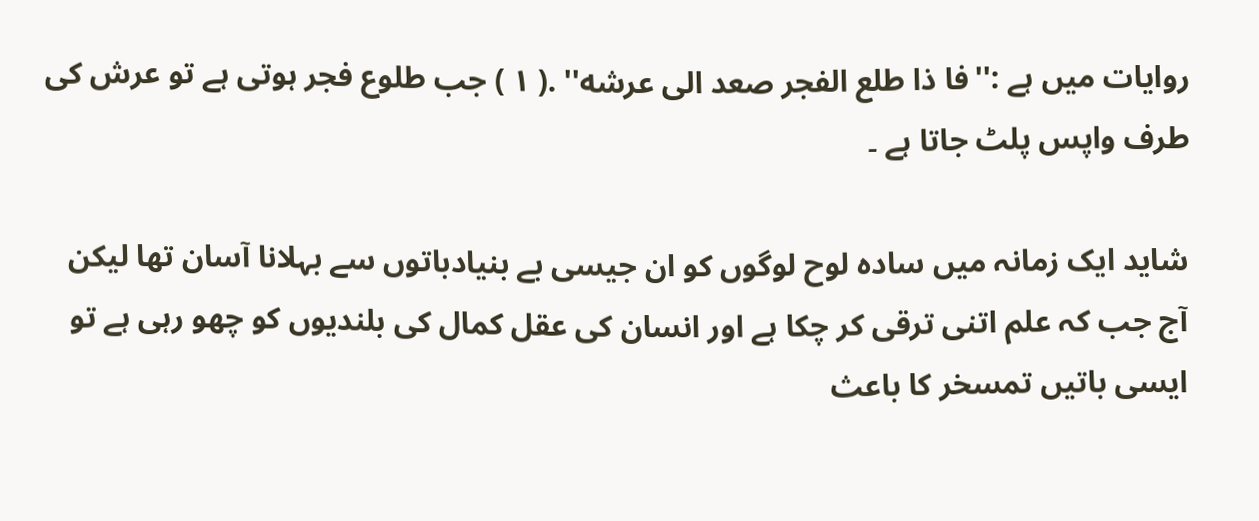روایات میں ہے :''فا ذا طلع الفجر صعد الی عرشه'' .( ۱ ) جب طلوع فجر ہوتی ہے تو عرش کی طرف واپس پلٹ جاتا ہے ۔

شاید ایک زمانہ میں سادہ لوح لوگوں کو ان جیسی بے بنیادباتوں سے بہلانا آسان تھا لیکن آج جب کہ علم اتنی ترقی کر چکا ہے اور انسان کی عقل کمال کی بلندیوں کو چھو رہی ہے تو ایسی باتیں تمسخر کا باعث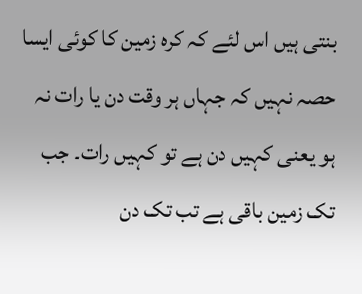بنتی ہیں اس لئے کہ کرہ زمین کا کوئی ایسا حصہ نہیں کہ جہاں ہر وقت دن یا رات نہ ہو یعنی کہیں دن ہے تو کہیں رات۔ جب تک زمین باقی ہے تب تک دن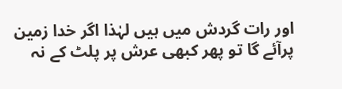اور رات گردش میں ہیں لہٰذا اگر خدا زمین پرآئے گا تو پھر کبھی عرش پر پلٹ کے نہ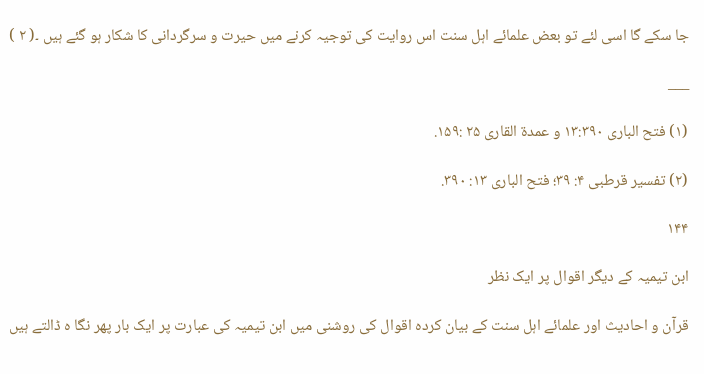جا سکے گا اسی لئے تو بعض علمائے اہل سنت اس روایت کی توجیہ کرنے میں حیرت و سرگردانی کا شکار ہو گئے ہیں ۔( ۲ )

___

(۱) فتح الباری ۱۳:۳۹۰ و عمدة القاری ۲۵ :۱۵۹.

(۲) تفسیر قرطبی ۴: ۳۹؛ فتح الباری ۱۳: ۳۹۰.

۱۴۴

ابن تیمیہ کے دیگر اقوال پر ایک نظر

قرآن و احادیث اور علمائے اہل سنت کے بیان کردہ اقوال کی روشنی میں ابن تیمیہ کی عبارت پر ایک بار پھر نگا ہ ڈالتے ہیں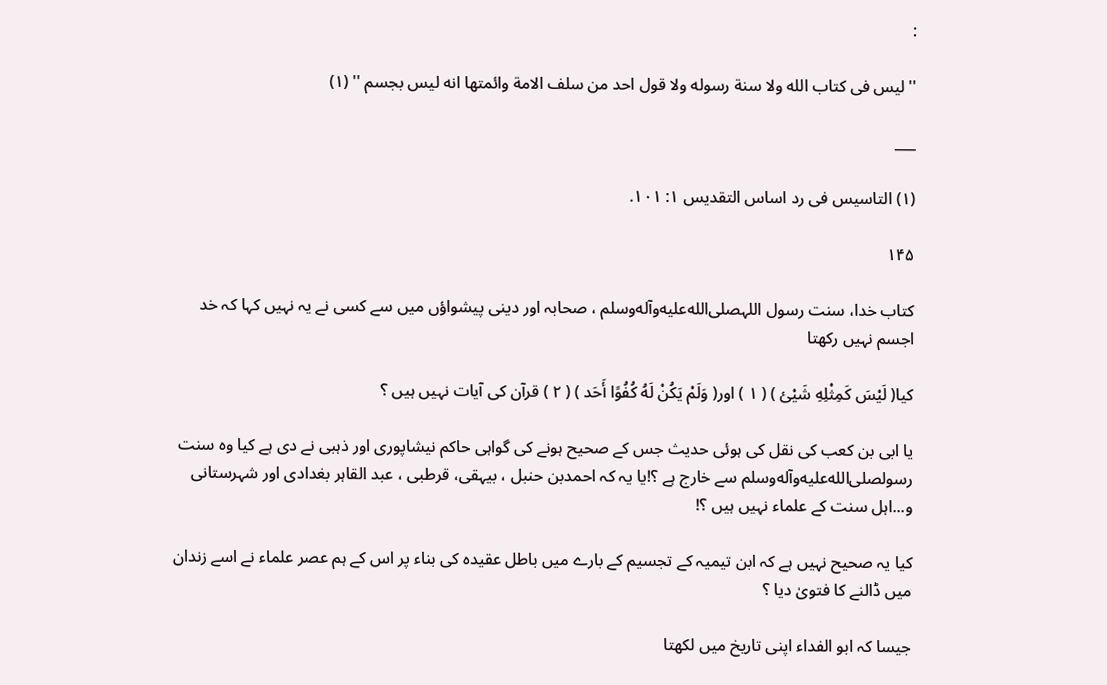:

''لیس فی کتاب الله ولا سنة رسوله ولا قول احد من سلف الامة وائمتها انه لیس بجسم '' (۱)

___

(۱) التاسیس فی رد اساس التقدیس ۱: ۱۰۱.

۱۴۵

کتاب خدا، سنت رسول اللہصلى‌الله‌عليه‌وآله‌وسلم ، صحابہ اور دینی پیشواؤں میں سے کسی نے یہ نہیں کہا کہ خد اجسم نہیں رکھتا

کیا( لَیْسَ کَمِثْلِهِ شَیْئ ) ( ۱ ) اور( وَلَمْ یَکُنْ لَهُ کُفُوًا أَحَد ) ( ۲ ) قرآن کی آیات نہیں ہیں ؟

یا ابی بن کعب کی نقل کی ہوئی حدیث جس کے صحیح ہونے کی گواہی حاکم نیشاپوری اور ذہبی نے دی ہے کیا وہ سنت رسولصلى‌الله‌عليه‌وآله‌وسلم سے خارج ہے ؟!یا یہ کہ احمدبن حنبل ، بیہقی، قرطبی ، عبد القاہر بغدادی اور شہرستانی و...اہل سنت کے علماء نہیں ہیں ؟!

کیا یہ صحیح نہیں ہے کہ ابن تیمیہ کے تجسیم کے بارے میں باطل عقیدہ کی بناء پر اس کے ہم عصر علماء نے اسے زندان میں ڈالنے کا فتویٰ دیا ؟

جیسا کہ ابو الفداء اپنی تاریخ میں لکھتا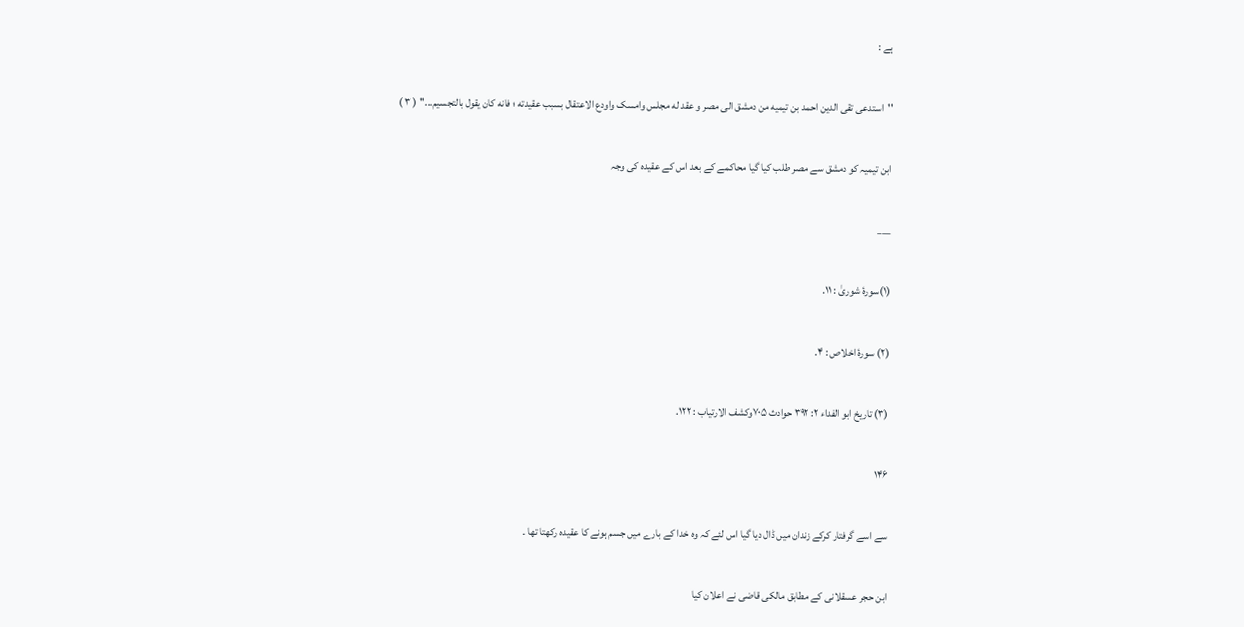ہے :

''استدعی تقی الدین احمد بن تیمیه من دمشق الی مصر و عقد له مجلس وامسک واودع الاعتقال بسبب عقیدته ؛ فانه کان یقول بالتجسیم...'' ( ۳ )

ابن تیمیہ کو دمشق سے مصر طلب کیا گیا محاکمے کے بعد اس کے عقیدہ کی وجہ

___

(۱)سورۂ شوریٰ : ۱۱.

(۲) سورۂ اخلاص : ۴.

(۳) تاریخ ابو الفداء ۲: ۳۹۲ حوادث ۷۰۵وکشف الارتیاب : ۱۲۲.

۱۴۶

سے اسے گرفتار کرکے زندان میں ڈال دیا گیا اس لئے کہ وہ خدا کے بارے میں جسم ہونے کا عقیدہ رکھتا تھا ۔

ابن حجر عسقلانی کے مطابق مالکی قاضی نے اعلان کیا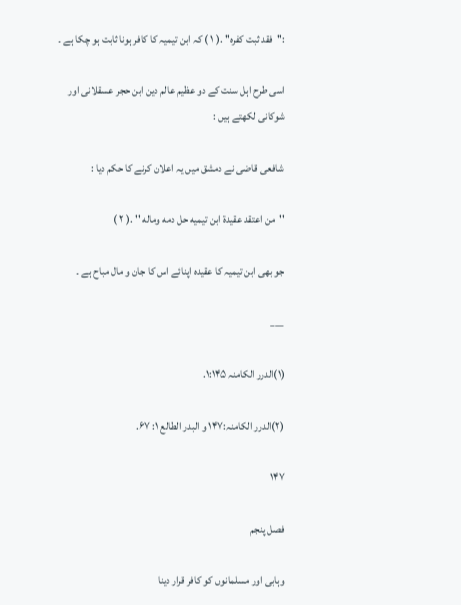:''فقد ثبت کفره'' .( ۱ ) کہ ابن تیمیہ کا کافر ہونا ثابت ہو چکا ہے ۔

اسی طرح اہل سنت کے دو عظیم عالم دین ابن حجر عسقلانی اور شوکانی لکھتے ہیں :

شافعی قاضی نے دمشق میں یہ اعلان کرنے کا حکم دیا :

''من اعتقد عقیدة ابن تیمیه حل دمه وماله '' .( ۲ )

جو بھی ابن تیمیہ کا عقیدہ اپنائے اس کا جان و مال مباح ہے ۔

___

(۱)الدرر الکامنہ ۱:۱۴۵.

(۲)الدرر الکامنہ:۱۴۷ و البدر الطالع ۱: ۶۷.

۱۴۷

فصل پنجم

وہابی اور مسلمانوں کو کافر قرار دینا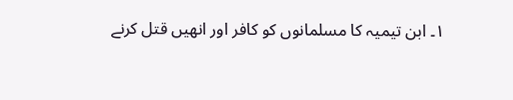۱۔ ابن تیمیہ کا مسلمانوں کو کافر اور انھیں قتل کرنے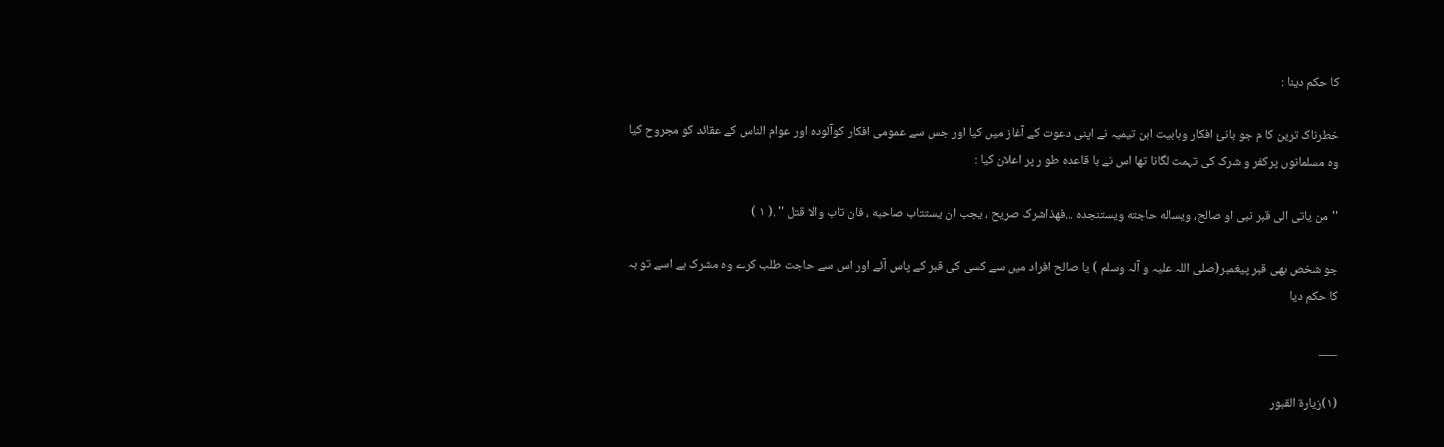کا حکم دینا :

خطرناک ترین کا م جو بانیٔ افکار وہابیت ابن تیمیہ نے اپنی دعوت کے آغاز میں کیا اور جس سے عمومی افکار کوآلودہ اور عوام الناس کے عقائد کو مجروح کیا وہ مسلمانوں پرکفر و شرک کی تہمت لگانا تھا اس نے با قاعدہ طو ر پر اعلان کیا :

''من یاتی الی قبر نبی او صالح، ویساله حاجته ویستنجده ...فهذاشرک صریح ، یجب ان یستتاب صاحبه ، فان تاب والا قتل '' .( ۱ )

جو شخص بھی قبر پیغمبر(صلی اللہ علیہ و آلہ وسلم ) یا صالح افراد میں سے کسی کی قبر کے پاس آئے اور اس سے حاجت طلب کرے وہ مشرک ہے اسے تو بہ کا حکم دیا

___

(۱)زیارة القبور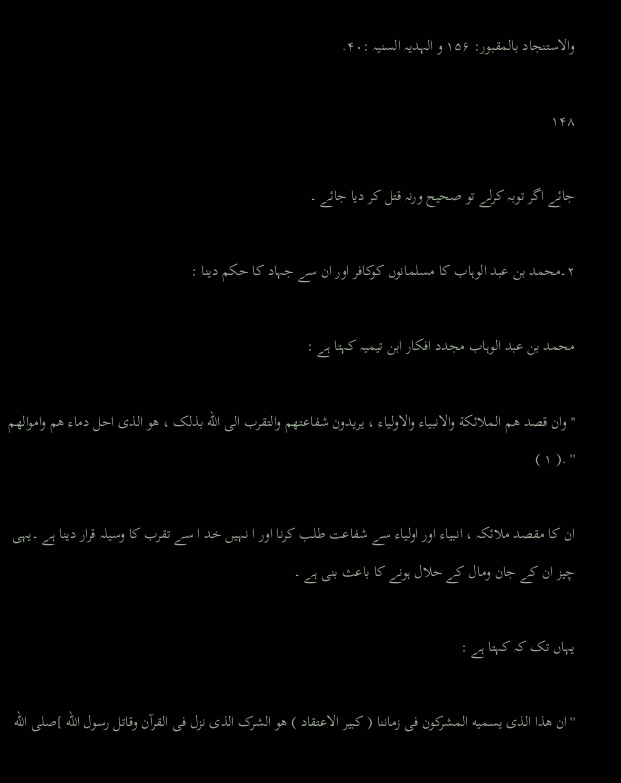والاستنجاد بالمقبور: ۱۵۶ و الہدیہ السنیہ :۴۰.

۱۴۸

جائے اگر توبہ کرلے تو صحیح ورنہ قتل کر دیا جائے ۔

۲۔محمد بن عبد الوہاب کا مسلمانوں کوکافر اور ان سے جہاد کا حکم دینا :

محمد بن عبد الوہاب مجدد افکار ابن تیمیہ کہتا ہے :

''وان قصد هم الملائکة والانبیاء والاولیاء ، یریدون شفاعتهم والتقرب الی الله بذلک ، هو الذی احل دماء هم واموالهم '' .( ۱ )

ان کا مقصد ملائکہ ، انبیاء اور اولیاء سے شفاعت طلب کرنا اور ا نہیں خد ا سے تقرب کا وسیلہ قرار دینا ہے ۔یہی چیز ان کے جان ومال کے حلال ہونے کا باعث بنی ہے ۔

یہاں تک کہ کہتا ہے :

''ان هذا الذی یسمیه المشرکون فی زماننا ( کبیر الاعتقاد ) هو الشرک الذی نزل فی القرآن وقاتل رسول الله ]صلی الله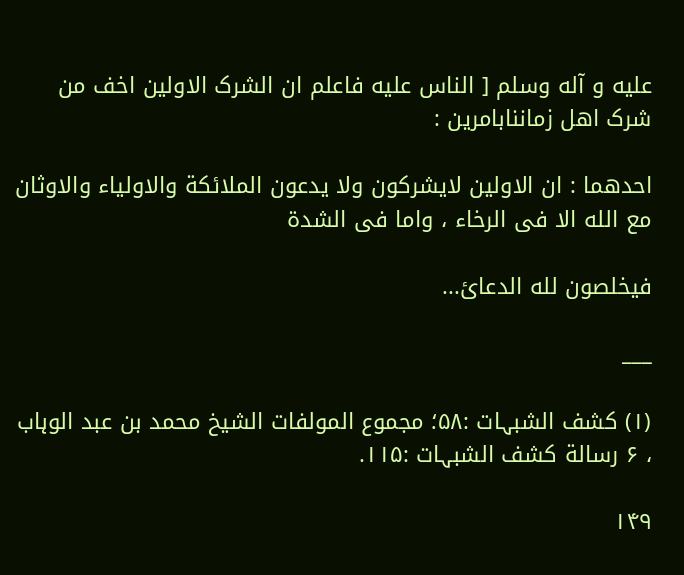علیه و آله وسلم [ الناس علیه فاعلم ان الشرک الاولین اخف من شرک اهل زماننابامرین :

احدهما : ان الاولین لایشرکون ولا یدعون الملائکة والاولیاء والاوثان مع الله الا فی الرخاء ، واما فی الشدة

فیخلصون لله الدعائ...

___

(۱) کشف الشبہات :۵۸؛ مجموع المولفات الشیخ محمد بن عبد الوہاب ، ۶ رسالة کشف الشبہات :۱۱۵.

۱۴۹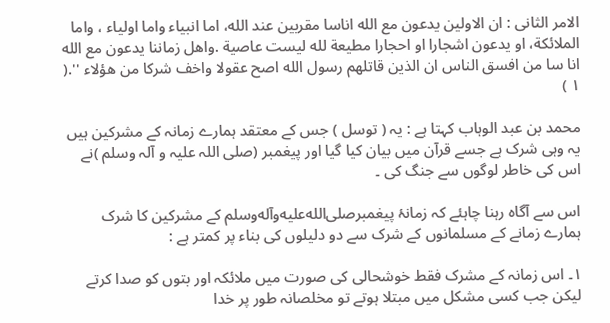الامر الثانی : ان الاولین یدعون مع الله اناسا مقربین عند الله، اما انبیاء واما اولیاء ، واما الملائکة، او یدعون اشجارا او احجارا مطیعة لله لیست عاصیة .واهل زماننا یدعون مع الله انا سا من افسق الناس ان الذین قاتلهم رسول الله اصح عقولا واخف شرکا من هؤلاء ''.( ۱ )

محمد بن عبد الوہاب کہتا ہے : یہ ( توسل ) جس کے معتقد ہمارے زمانہ کے مشرکین ہیں یہ وہی شرک ہے جسے قرآن میں بیان کیا گیا اور پیغمبر (صلی اللہ علیہ و آلہ وسلم )نے اس کی خاطر لوگوں سے جنگ کی ۔

اس سے آگاہ رہنا چاہئے کہ زمانۂ پیغمبرصلى‌الله‌عليه‌وآله‌وسلم کے مشرکین کا شرک ہمارے زمانے کے مسلمانوں کے شرک سے دو دلیلوں کی بناء پر کمتر ہے :

۱۔ اس زمانہ کے مشرک فقط خوشحالی کی صورت میں ملائکہ اور بتوں کو صدا کرتے لیکن جب کسی مشکل میں مبتلا ہوتے تو مخلصانہ طور پر خدا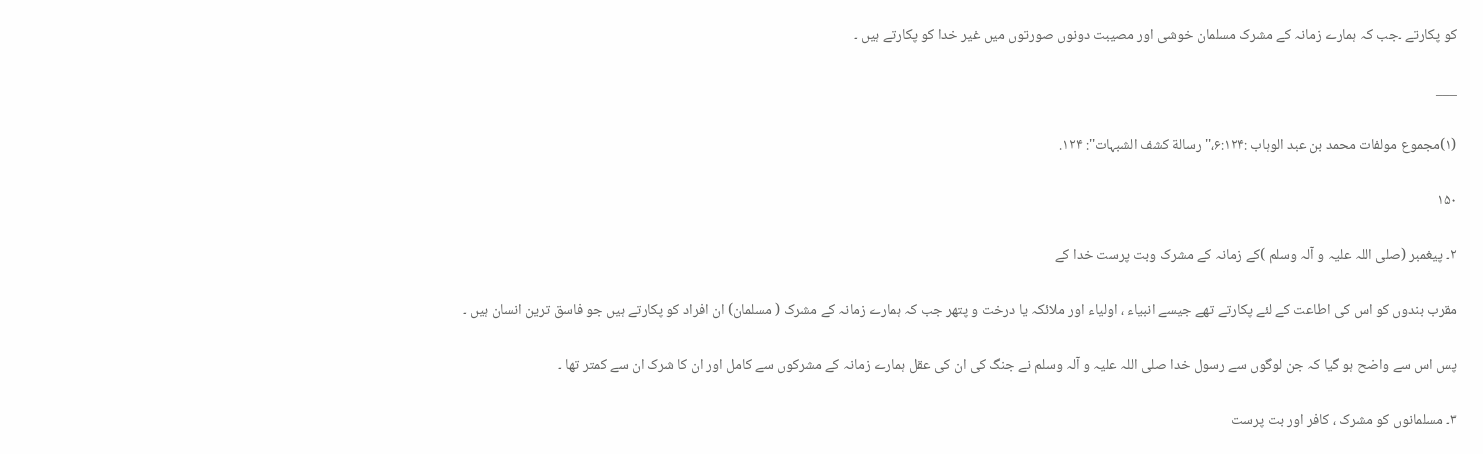کو پکارتے ۔جب کہ ہمارے زمانہ کے مشرک مسلمان خوشی اور مصیبت دونوں صورتوں میں غیر خدا کو پکارتے ہیں ۔

___

(۱)مجموع مولفات محمد بن عبد الوہاب :۶:۱۲۴،'' رسالة کشف الشبہات'': ۱۲۴.

۱۵۰

۲۔ پیغمبر (صلی اللہ علیہ و آلہ وسلم )کے زمانہ کے مشرک وبت پرست خدا کے

مقرب بندوں کو اس کی اطاعت کے لئے پکارتے تھے جیسے انبیاء ، اولیاء اور ملائکہ یا درخت و پتھر جب کہ ہمارے زمانہ کے مشرک ( مسلمان) ان افراد کو پکارتے ہیں جو فاسق ترین انسان ہیں ۔

پس اس سے واضح ہو گیا کہ جن لوگوں سے رسول خدا صلی اللہ علیہ و آلہ وسلم نے جنگ کی ان کی عقل ہمارے زمانہ کے مشرکوں سے کامل اور ان کا شرک ان سے کمتر تھا ۔

۳۔ مسلمانوں کو مشرک ، کافر اور بت پرست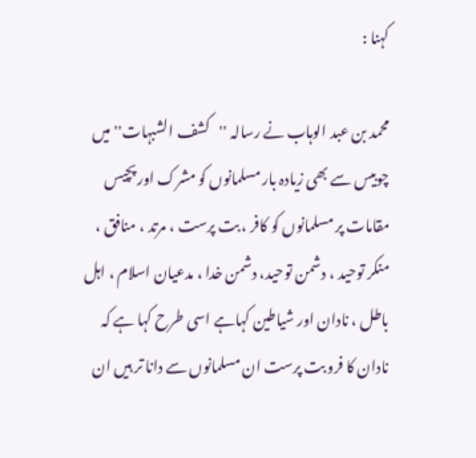کہنا :

محمد بن عبد الوہاب نے رسالہ ''کشف الشبہات''میں چوبیس سے بھی زیادہ بار مسلمانوں کو مشرک اور پچیس مقامات پر مسلمانوں کو کافر ، بت پرست ، مرتد ، منافق ، منکر توحید ، دشمن توحید، دشمن خدا ، مدعیان اسلام ، اہل باطل ، نادان اور شیاطین کہاہے اسی طرح کہا ہے کہ نادان کا فرو بت پرست ان مسلمانوں سے دانا تر ہیں ان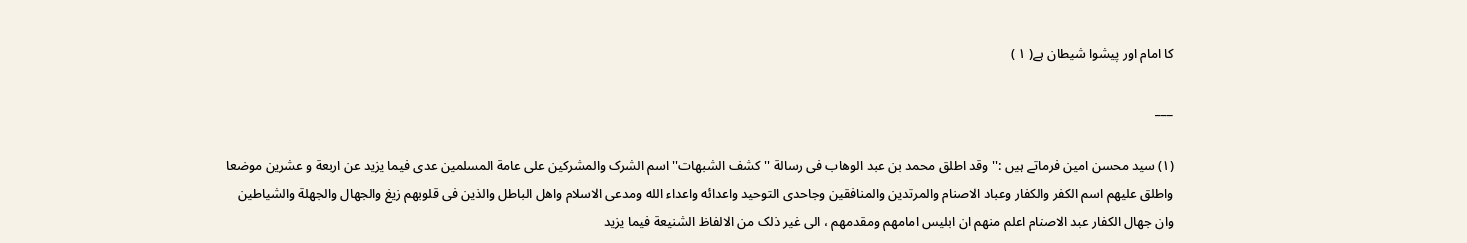کا امام اور پیشوا شیطان ہے( ۱ )

___

(۱) سید محسن امین فرماتے ہیں :''وقد اطلق محمد بن عبد الوهاب فی رسالة ''کشف الشبهات'' اسم الشرک والمشرکین علی عامة المسلمین عدی فیما یزید عن اربعة و عشرین موضعا واطلق علیهم اسم الکفر والکفار وعباد الاصنام والمرتدین والمنافقین وجاحدی التوحید واعدائه واعداء الله ومدعی الاسلام واهل الباطل والذین فی قلوبهم زیغ والجهال والجهلة والشیاطین وان جهال الکفار عبد الاصنام اعلم منهم ان ابلیس امامهم ومقدمهم ، الی غیر ذلک من الالفاظ الشنیعة فیما یزید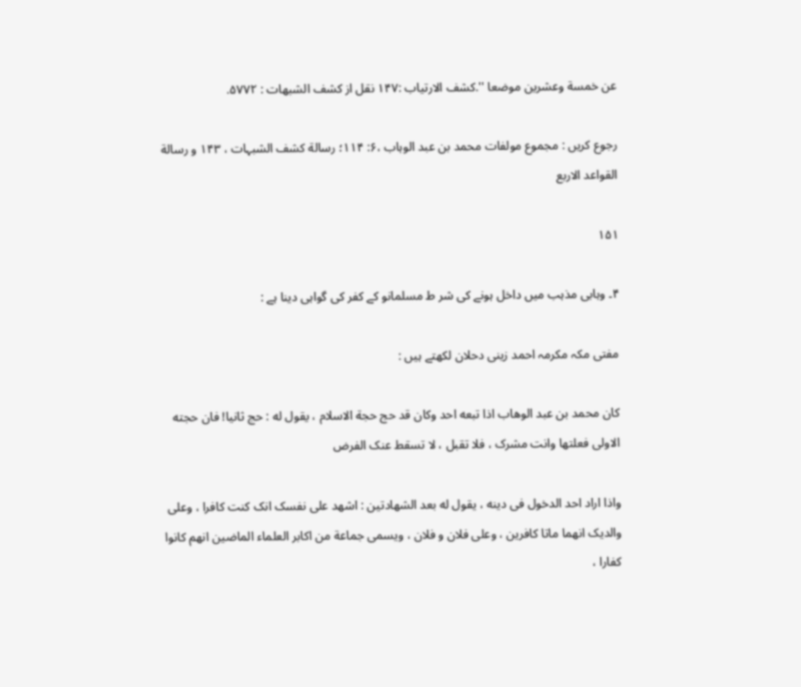عن خمسة وعشرین موضعا ''.کشف الارتیاب :۱۴۷ نقل از کشف الشبهات : ۵۷۷۲.

رجوع کریں : مجموع مولفات محمد بن عبد الوہاب ،۶: ۱۱۴؛ رسالة کشف الشبہات ، ۱۴۳ و رسالة القواعد الاربع

۱۵۱

۴۔ وہابی مذہب میں داخل ہونے کی شر ط مسلمانو کے کفر کی گواہی دینا ہے :

مفتی مکہ مکرمہ احمد زینی دحلان لکھتے ہیں :

کان محمد بن عبد الوهاب اذا تبعه احد وکان قد حج حجة الاسلام ، یقول له : حج ثانیا! فان حجته الاولی فعلتها وانت مشرک ، فلا تقبل ، لا تسقط عنک الفرض

واذا اراد احد الدخول فی دینه ، یقول له بعد الشهادتین : اشهد علی نفسک انک کنت کافرا ، وعلی والدیک انهما ماتا کافرین ، وعلی فلان و فلان ، ویسمی جماعة من اکابر العلماء الماضین انهم کانوا کفارا ،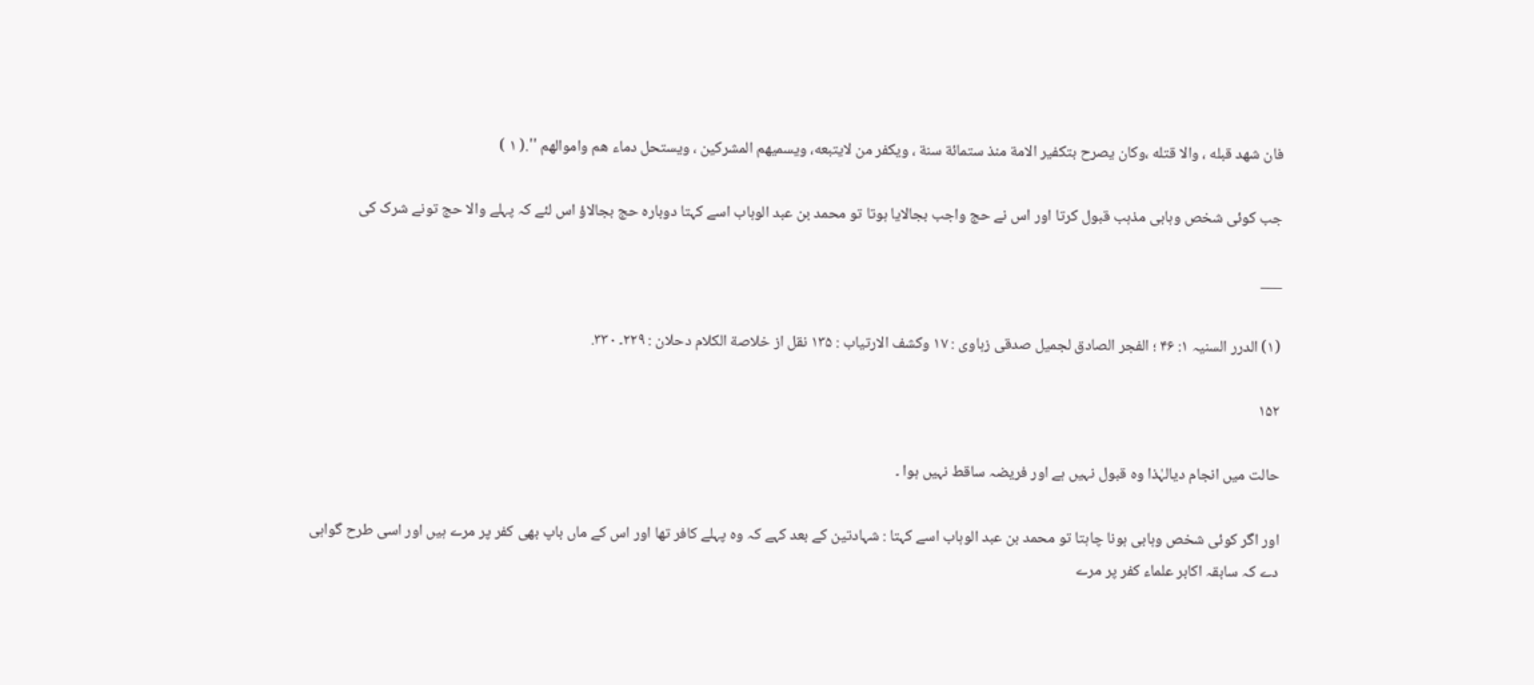فان شهد قبله ، والا قتله ،وکان یصرح بتکفیر الامة منذ ستمائة سنة ، ویکفر من لایتبعه، ویسمیهم المشرکین ، ویستحل دماء هم واموالهم ''.( ۱ )

جب کوئی شخص وہابی مذہب قبول کرتا اور اس نے حج واجب بجالایا ہوتا تو محمد بن عبد الوہاب اسے کہتا دوبارہ حج بجالاؤ اس لئے کہ پہلے والا حج تونے شرک کی

___

(۱) الدرر السنیہ ۱: ۴۶ ؛ الفجر الصادق لجمیل صدقی زہاوی : ۱۷ وکشف الارتیاب : ۱۳۵ نقل از خلاصة الکلام دحلان : ۲۲۹۔ ۳۳۰.

۱۵۲

حالت میں انجام دیالہٰذا وہ قبول نہیں ہے اور فریضہ ساقط نہیں ہوا ۔

اور اگر کوئی شخص وہابی ہونا چاہتا تو محمد بن عبد الوہاب اسے کہتا : شہادتین کے بعد کہے کہ وہ پہلے کافر تھا اور اس کے ماں باپ بھی کفر پر مرے ہیں اور اسی طرح گواہی دے کہ سابقہ اکابر علماء کفر پر مرے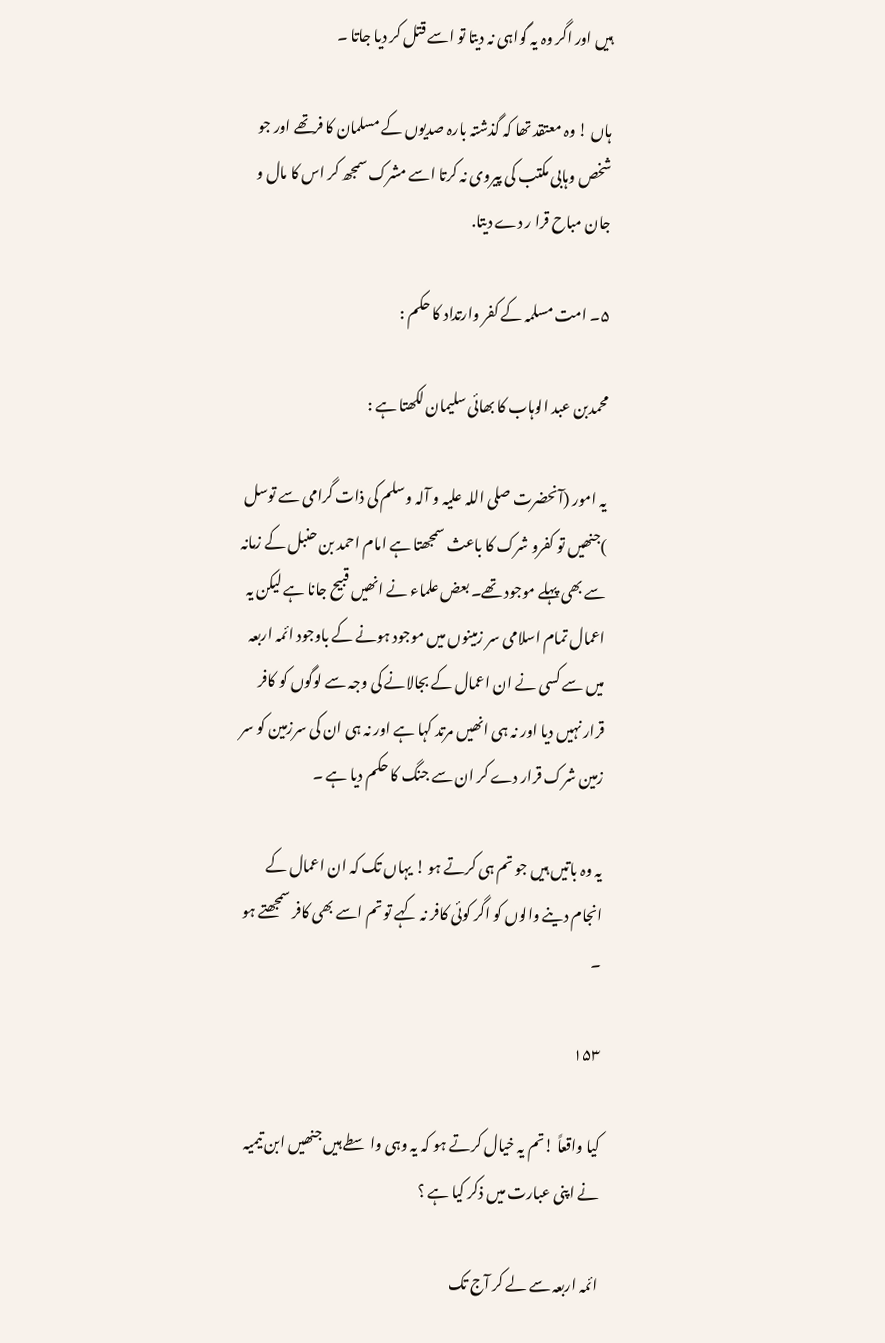ہیں اور اگر وہ یہ گواہی نہ دیتا تو اسے قتل کر دیا جاتا ۔

ہاں ! وہ معتقد تھا کہ گذشتہ بارہ صدیوں کے مسلمان کا فرتھے اور جو شخص وہابی مکتب کی پیروی نہ کرتا اسے مشرک سمجھ کر اس کا مال و جان مباح قرا ر دے دیتا.

۵۔ امت مسلمہ کے کفر وارتداد کا حکم :

محمدبن عبد الوہاب کا بھائی سلیمان لکھتا ہے :

یہ امور (آنحضرت صلی اللہ علیہ و آلہ وسلم کی ذات گرامی سے توسل )جنھیں تو کفرو شرک کا باعث سمجھتا ہے امام احمد بن حنبل کے زمانہ سے بھی پہلے موجود تھے۔ بعض علماء نے انھیں قبیح جانا ہے لیکن یہ اعمال تمام اسلامی سر زمینوں میں موجود ہونے کے باوجود ائمہ اربعہ میں سے کسی نے ان اعمال کے بجالانے کی وجہ سے لوگوں کو کافر قرار نہیں دیا اور نہ ہی انھیں مرتد کہا ہے اور نہ ہی ان کی سرزمین کو سر زمین شرک قرار دے کر ان سے جنگ کا حکم دیا ہے ۔

یہ وہ باتیں ہیں جو تم ہی کرتے ہو ! یہاں تک کہ ان اعمال کے انجام دینے والوں کو اگر کوئی کافر نہ کہے تو تم اسے بھی کافر سمجھتے ہو ۔

۱۵۳

کیا واقعاً !تم یہ خیال کرتے ہو کہ یہ وہی واسطے ہیں جنھیں ابن تیمیہ نے اپنی عبارت میں ذکر کیا ہے ؟

ائمہ اربعہ سے لے کر آج تک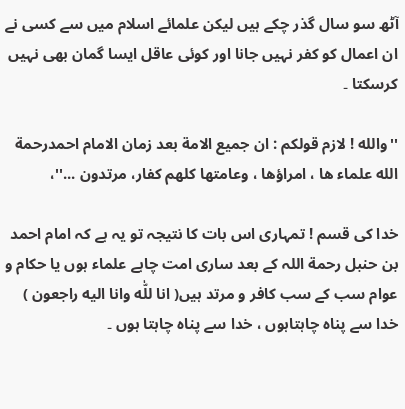آٹھ سو سال گذر چکے ہیں لیکن علمائے اسلام میں سے کسی نے ان اعمال کو کفر نہیں جانا اور کوئی عاقل ایسا گمان بھی نہیں کرسکتا ۔

''والله ! لازم قولکم : ان جمیع الامة بعد زمان الامام احمدرحمة الله علماء ها ، امراؤها ، وعامتها کلهم کفار، مرتدون ...''،

خدا کی قسم ! تمہاری اس بات کا نتیجہ تو یہ ہے کہ امام احمد بن حنبل رحمة اللہ کے بعد ساری امت چاہے علماء ہوں یا حکام و عوام سب کے سب کافر و مرتد ہیں( انا للّٰه وانا الیه راجعون ) خدا سے پناہ چاہتاہوں ، خدا سے پناہ چاہتا ہوں ۔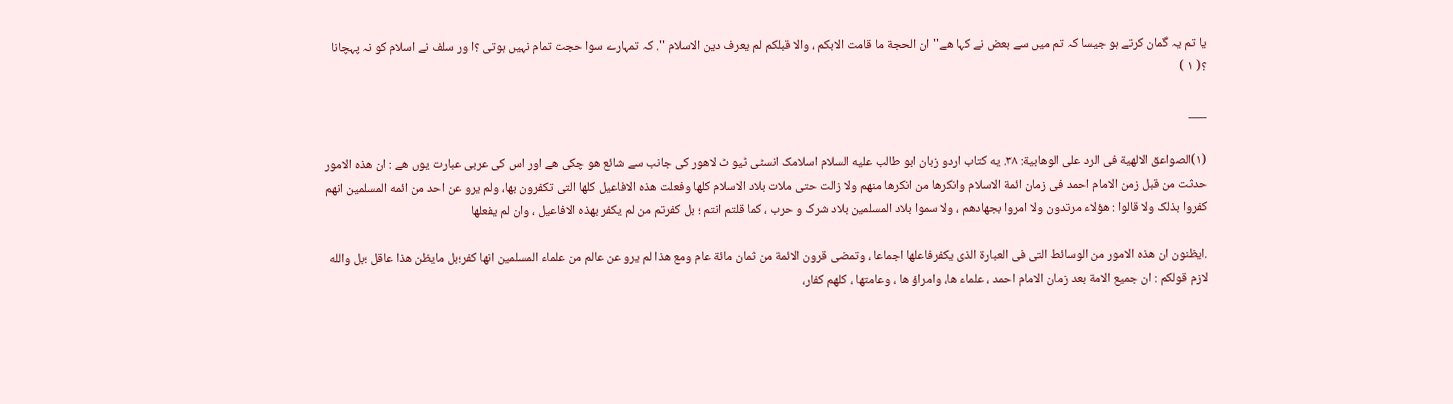یا تم یہ گمان کرتے ہو جیسا کہ تم میں سے بعض نے کہا هے''ان الحجة ما قامت الابکم ، والا قبلکم لم یعرف دین الاسلام ''. کہ تمہارے سوا حجت تمام نہیں ہوتی ؟ا ور سلف نے اسلام کو نہ پہچانا ؟( ۱ )

___

(۱)الصواعق الالهیة فی الرد علی الوهابیة: ۳۸. یه کتاب اردو زبان ابو طالب علیه السلام اسلامک انسٹی ٹیو ٹ لاهور کی جانب سے شائع هو چکی هے اور اس کی عربی عبارت یوں هے : ان هذه الامور حدثت من قبل زمن الامام احمد فی زمان ائمة الاسلام وانکرها من انکرها منهم ولا زالت حتی ملات بلاد الاسلام کلها وفعلت هذه الافاعیل کلها التی تکفرون بها، ولم یرو عن احد من ائمه المسلمین انهم کفروا بذلک ولا قالوا : هؤلاء مرتدون ولا امروا بجهادهم ، ولا سموا بلاد المسلمین بلاد شرک و حرب ، کما قلتم انتم ؛ بل کفرتم من لم یکفر بهذه الافاعیل ، وان لم یفعلها

.ایظنون ان هذه الامور من الوسائط التی فی العبارة الذی یکفرفاعلها اجماعا ، وتمضی قرون الائمة من ثمان مائة عام ومع هذا لم یرو عن عالم من علماء المسلمین انها کفر؛بل مایظن هذا عاقل ؛بل والله لازم قولکم : ان جمیع الامة بعد زمان الامام احمد ، علماء ها، وامراؤ ها ، وعامتها ، کلهم کفار،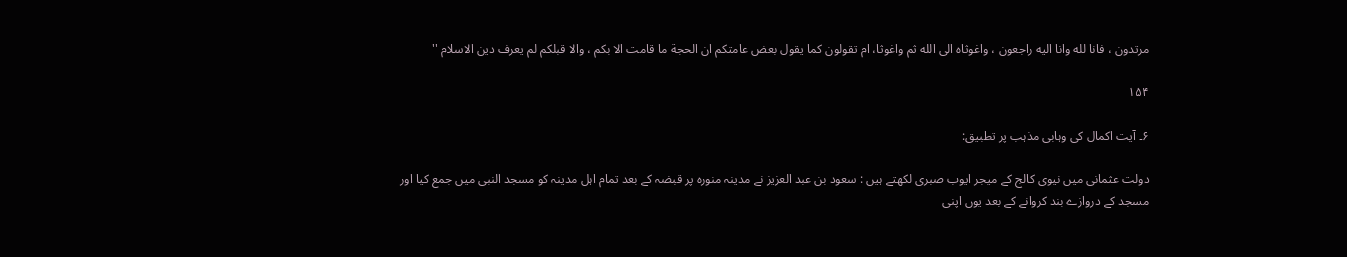مرتدون ، فانا لله وانا الیه راجعون ، واغوثاه الی الله ثم واغوثا، ام تقولون کما یقول بعض عامتکم ان الحجة ما قامت الا بکم ، والا قبلکم لم یعرف دین الاسلام ''

۱۵۴

۶۔ آیت اکمال کی وہابی مذہب پر تطبیق:

دولت عثمانی میں نیوی کالج کے میجر ایوب صبری لکھتے ہیں : سعود بن عبد العزیز نے مدینہ منورہ پر قبضہ کے بعد تمام اہل مدینہ کو مسجد النبی میں جمع کیا اور مسجد کے دروازے بند کروانے کے بعد یوں اپنی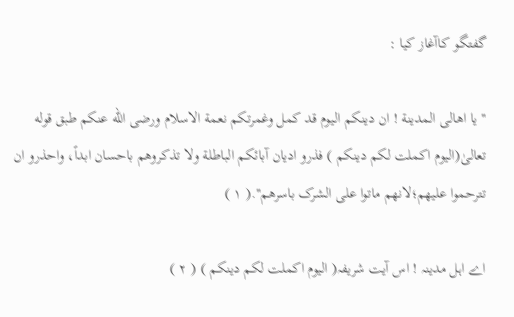گفتگو کاآغاز کیا :

''یا اهالی المدینة ! ان دینکم الیوم قد کمل وغمرتکم نعمة الاسلام ورضی الله عنکم طبق قوله تعالیٰ(الیوم اکملت لکم دینکم ) فذرو ادیان آبائکم الباطلة ولا تذکروهم باحسان ابداً، واحذرو ان تترحموا علیهم؛لانهم ماتوا علی الشرک باسرهم''.( ۱ )

اے اہل مدینہ ! اس آیت شریفہ( الیوم اکملت لکم دینکم ) ( ۲ )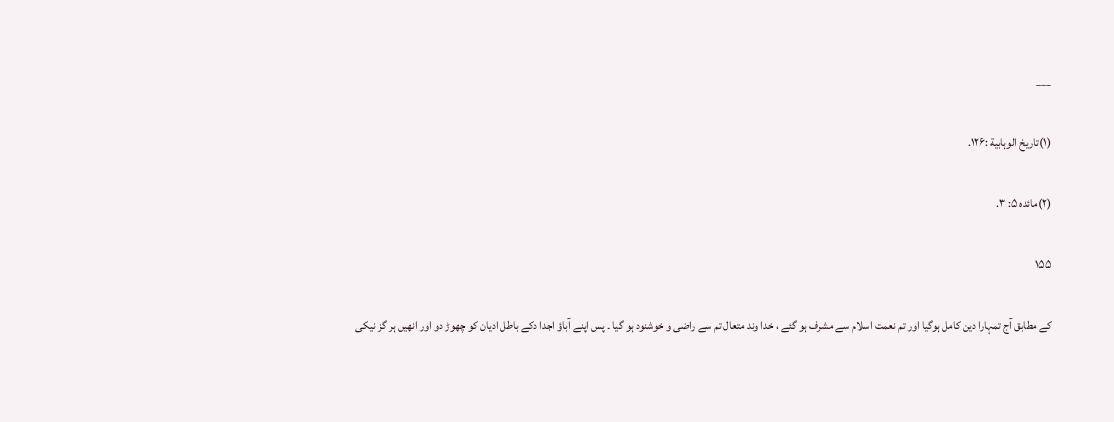___

(۱)تاریخ الوہابیة :۱۲۶.

(۲)مائدہ ۵: ۳.

۱۵۵

کے مطابق آج تمہارا دین کامل ہوگیا اور تم نعمت اسلام سے مشرف ہو گئے ، خدا وند متعال تم سے راضی و خوشنود ہو گیا ۔ پس اپنے آباؤ اجدا دکے باطل ادیان کو چھوڑ دو اور انھیں ہر گز نیکی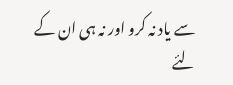سے یاد نہ کرو اور نہ ہی ان کے لئے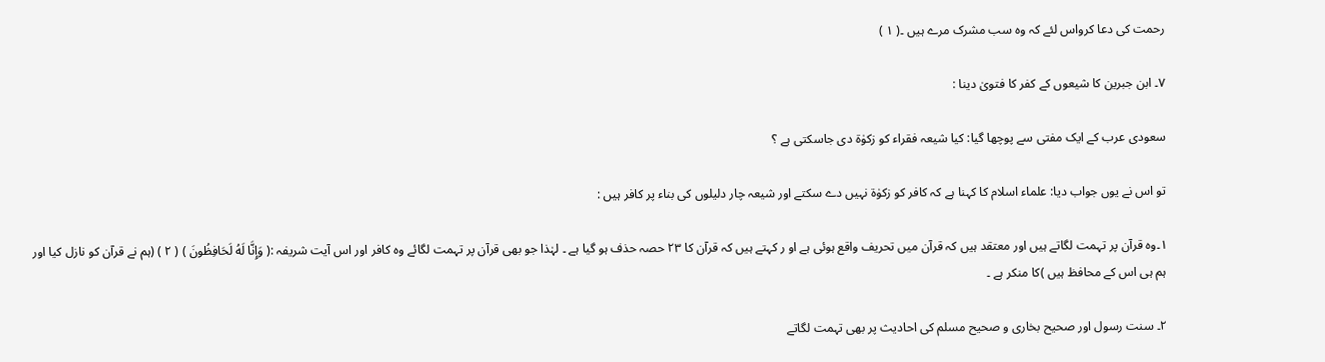رحمت کی دعا کرواس لئے کہ وہ سب مشرک مرے ہیں ۔( ۱ )

۷۔ ابن جبرین کا شیعوں کے کفر کا فتویٰ دینا :

سعودی عرب کے ایک مفتی سے پوچھا گیا: کیا شیعہ فقراء کو زکوٰة دی جاسکتی ہے ؟

تو اس نے یوں جواب دیا: علماء اسلام کا کہنا ہے کہ کافر کو زکوٰة نہیں دے سکتے اور شیعہ چار دلیلوں کی بناء پر کافر ہیں :

۱۔وہ قرآن پر تہمت لگاتے ہیں اور معتقد ہیں کہ قرآن میں تحریف واقع ہوئی ہے او ر کہتے ہیں کہ قرآن کا ۲۳ حصہ حذف ہو گیا ہے ۔ لہٰذا جو بھی قرآن پر تہمت لگائے وہ کافر اور اس آیت شریفہ :( وَإِنَّا لَهُ لَحَافِظُونَ ) ( ۲ ) (ہم نے قرآن کو نازل کیا اور ہم ہی اس کے محافظ ہیں )کا منکر ہے ۔

۲۔ سنت رسول اور صحیح بخاری و صحیح مسلم کی احادیث پر بھی تہمت لگاتے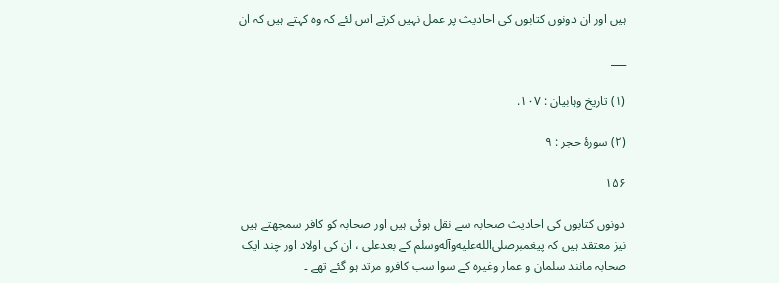ہیں اور ان دونوں کتابوں کی احادیث پر عمل نہیں کرتے اس لئے کہ وہ کہتے ہیں کہ ان

___

(۱) تاریخ وہابیان : ۱۰۷.

(۲) سورۂ حجر : ۹

۱۵۶

دونوں کتابوں کی احادیث صحابہ سے نقل ہوئی ہیں اور صحابہ کو کافر سمجھتے ہیں نیز معتقد ہیں کہ پیغمبرصلى‌الله‌عليه‌وآله‌وسلم کے بعدعلی ، ان کی اولاد اور چند ایک صحابہ مانند سلمان و عمار وغیرہ کے سوا سب کافرو مرتد ہو گئے تھے ۔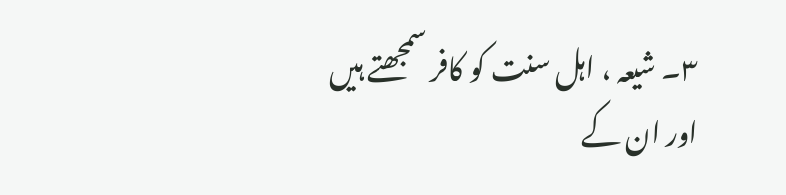۳۔ شیعہ ، اہل سنت کو کافر سمجھتے ہیں اور ان کے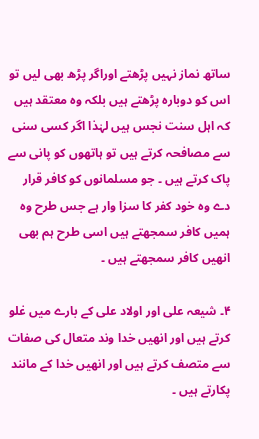ساتھ نماز نہیں پڑھتے اوراگر پڑھ بھی لیں تو اس کو دوبارہ پڑھتے ہیں بلکہ وہ معتقد ہیں کہ اہل سنت نجس ہیں لہٰذا اگر کسی سنی سے مصافحہ کرتے ہیں تو ہاتھوں کو پانی سے پاک کرتے ہیں ۔ جو مسلمانوں کو کافر قرار دے وہ خود کفر کا سزا وار ہے جس طرح وہ ہمیں کافر سمجھتے ہیں اسی طرح ہم بھی انھیں کافر سمجھتے ہیں ۔

۴۔ شیعہ علی اور اولاد علی کے بارے میں غلو کرتے ہیں اور انھیں خدا وند متعال کی صفات سے متصف کرتے ہیں اور انھیں خدا کے مانند پکارتے ہیں ۔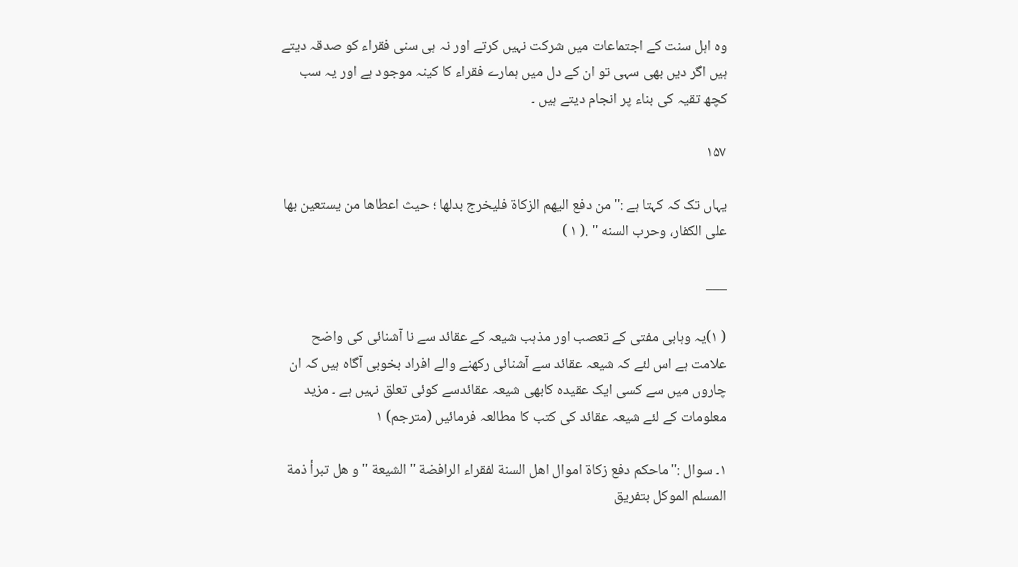وہ اہل سنت کے اجتماعات میں شرکت نہیں کرتے اور نہ ہی سنی فقراء کو صدقہ دیتے ہیں اگر دیں بھی سہی تو ان کے دل میں ہمارے فقراء کا کینہ موجود ہے اور یہ سب کچھ تقیہ کی بناء پر انجام دیتے ہیں ۔

۱۵۷

یہاں تک کہ کہتا ہے :''من دفع الیهم الزکاة فلیخرج بدلها ؛ حیث اعطاها من یستعین بها علی الکفار، وحرب السنه '' .( ۱ )

___

( ۱)یہ وہابی مفتی کے تعصب اور مذہب شیعہ کے عقائد سے نا آشنائی کی واضح علامت ہے اس لئے کہ شیعہ عقائد سے آشنائی رکھنے والے افراد بخوبی آگاہ ہیں کہ ان چاروں میں سے کسی ایک عقیدہ کابھی شیعہ عقائدسے کوئی تعلق نہیں ہے ۔ مزید معلومات کے لئے شیعہ عقائد کی کتب کا مطالعہ فرمائیں (مترجم) ۱

۱۔ سوال :''ماحکم دفع زکاة اموال اهل السنة لفقراء الرافضة ''الشیعة ''و هل تبرأ ذمة المسلم الموکل بتفریق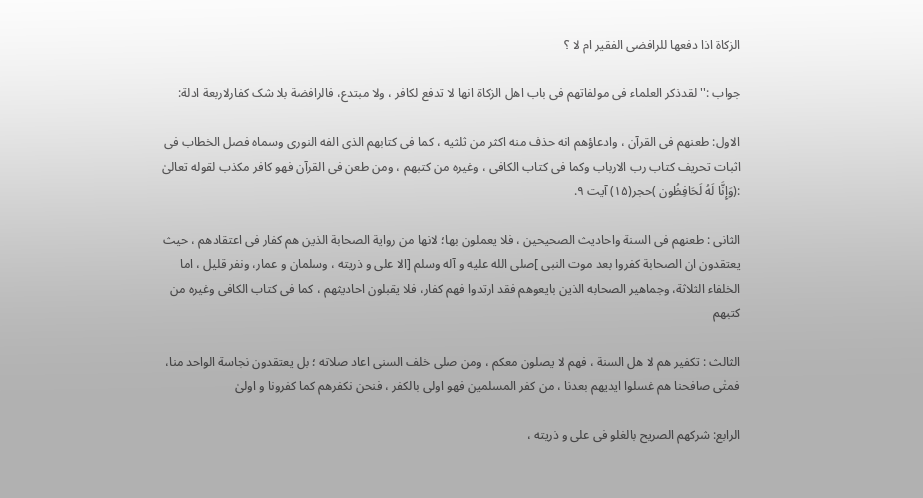الزکاة اذا دفعها للرافضی الفقیر ام لا ؟

جواب :'' لقدذکر العلماء فی مولفاتهم فی باب اهل الزکاة انها لا تدفع لکافر ، ولا مبتدع، فالرافضة بلا شک کفارلاربعة ادلة:

الاول: طعنهم فی القرآن ، وادعاؤهم انه حذف منه اکثر من ثلثیه ، کما فی کتابهم الذی الفه النوری وسماه فصل الخطاب فی اثبات تحریف کتاب رب الارباب وکما فی کتاب الکافی ، وغیره من کتبهم ، ومن طعن فی القرآن فهو کافر مکذب لقوله تعالیٰ :(وَإِنَّا لَهُ لَحَافِظُون )حجر(۱۵) آیت ۹.

الثانی : طعنهم فی السنة واحادیث الصحیحین ، فلا یعملون بها؛ لانها من روایة الصحابة الذین هم کفار فی اعتقادهم ، حیث یعتقدون ان الصحابة کفروا بعد موت النبی ]صلی الله علیه و آله وسلم [الا علی و ذریته ، وسلمان و عمار، ونفر قلیل ، اما الخلفاء الثلاثة، وجماهیر الصحابه الذین بایعوهم فقد ارتدوا فهم کفار، فلا یقبلون احادیثهم ، کما فی کتاب الکافی وغیره من کتبهم

الثالث : تکفیر هم لا هل السنة ، فهم لا یصلون معکم ، ومن صلی خلف السنی اعاد صلاته ؛ بل یعتقدون نجاسة الواحد منا، فمتٰی صافحنا هم غسلوا ایدیهم بعدنا ، من کفر المسلمین فهو اولی بالکفر ، فنحن نکفرهم کما کفرونا و اولیٰ

الرابع: شرکهم الصریح بالغلو فی علی و ذریته ،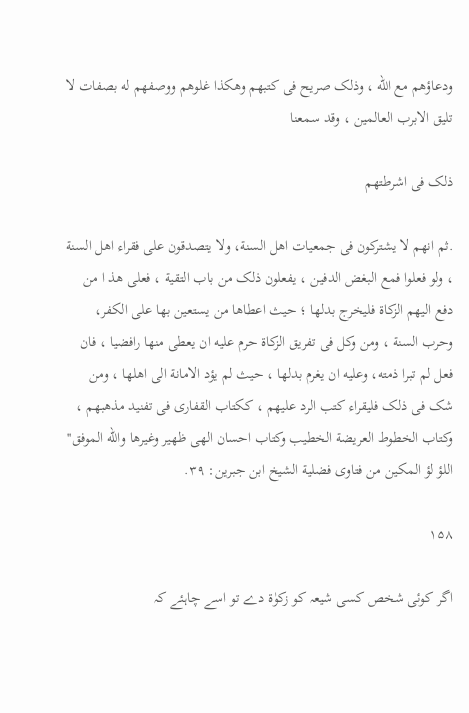ودعاؤهم مع الله ، وذلک صریح فی کتبهم وهکذا غلوهم ووصفهم له بصفات لا تلیق الابرب العالمین ، وقد سمعنا

ذلک فی اشرطتهم

.ثم انهم لا یشترکون فی جمعیات اهل السنة، ولا یتصدقون علی فقراء اهل السنة ، ولو فعلوا فمع البغض الدفین ، یفعلون ذلک من باب التقیة ، فعلی هذ ا من دفع الیهم الزکاة فلیخرج بدلها ؛ حیث اعطاها من یستعین بها علی الکفر، وحرب السنة ، ومن وکل فی تفریق الزکاة حرم علیه ان یعطی منها رافضیا ، فان فعل لم تبرا ذمته، وعلیه ان یغرم بدلها ، حیث لم یؤد الامانة الی اهلها ، ومن شک فی ذلک فلیقراء کتب الرد علیهم ، ککتاب القفاری فی تفنید مذهبهم ، وکتاب الخطوط العریضة الخطیب وکتاب احسان الهی ظهیر وغیرها والله الموفق'' اللؤ لؤ المکین من فتاوی فضلیة الشیخ ابن جبرین: ۳۹.

۱۵۸

اگر کوئی شخص کسی شیعہ کو زکوٰة دے تو اسے چاہئے کہ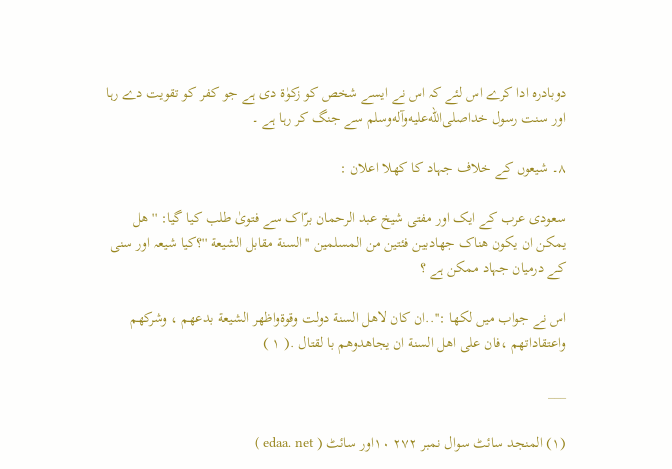دوبادرہ ادا کرے اس لئے کہ اس نے ایسے شخص کو زکوٰة دی ہے جو کفر کو تقویت دے رہا اور سنت رسول خداصلى‌الله‌عليه‌وآله‌وسلم سے جنگ کر رہا ہے ۔

۸۔ شیعوں کے خلاف جہاد کا کھلا اعلان :

سعودی عرب کے ایک اور مفتی شیخ عبد الرحمان برّاک سے فتویٰ طلب کیا گیا: '' ھل یمکن ان یکون ھناک جھادبین فئتین من المسلمین ''السنة مقابل الشیعة ''؟کیا شیعہ اور سنی کے درمیان جہاد ممکن ہے ؟

اس نے جواب میں لکھا :''..ان کان لاهل السنة دولت وقوةواظهر الشیعة بدعهم ، وشرکهم واعتقاداتهم ،فان علی اهل السنة ان یجاهدوهم با لقتال .( ۱ )

___

(۱) المنجد سائٹ سوال نمبر ۲۷۲ ۱۰اور سائٹ ( edaa. net )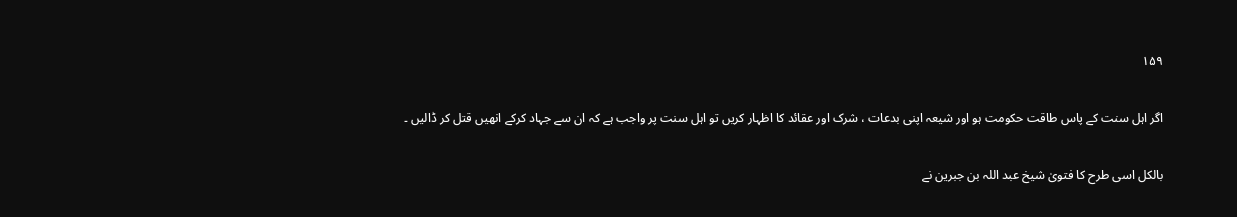۱۵۹

اگر اہل سنت کے پاس طاقت حکومت ہو اور شیعہ اپنی بدعات ، شرک اور عقائد کا اظہار کریں تو اہل سنت پر واجب ہے کہ ان سے جہاد کرکے انھیں قتل کر ڈالیں ۔

بالکل اسی طرح کا فتویٰ شیخ عبد اللہ بن جبرین نے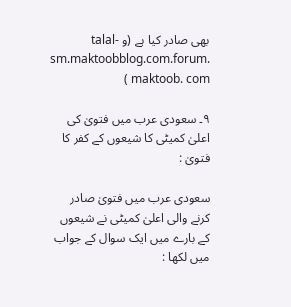بھی صادر کیا ہے (و talal-sm.maktoobblog.com.forum. maktoob. com )

۹۔ سعودی عرب میں فتویٰ کی اعلیٰ کمیٹی کا شیعوں کے کفر کا فتویٰ :

سعودی عرب میں فتویٰ صادر کرنے والی اعلیٰ کمیٹی نے شیعوں کے بارے میں ایک سوال کے جواب میں لکھا :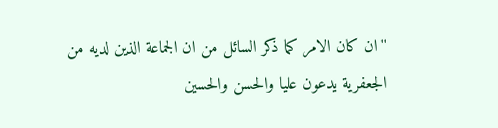''ان کان الامر کما ذکر السائل من ان الجماعة الذین لدیه من الجعفریة یدعون علیا والحسن والحسین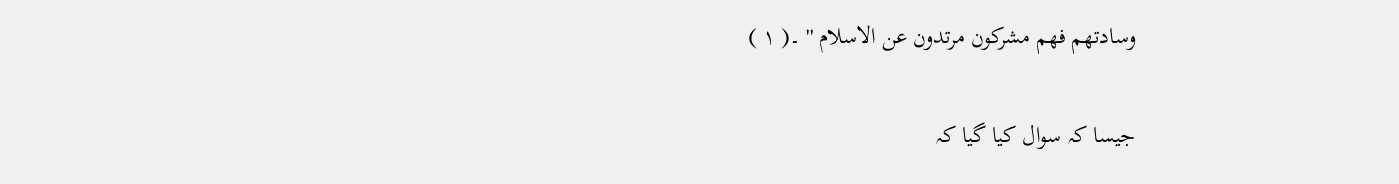وسادتهم فهم مشرکون مرتدون عن الاسلام '' ۔( ۱ )

جیسا کہ سوال کیا گیا کہ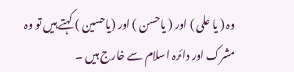وہ ( یا علی ) اور ( یاحسن ) اور (یاحسین ) کہتے ہیں تو وہ مشرک اور دائرہ اسلام سے خارج ہیں ۔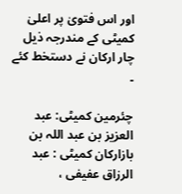اور اس فتویٰ پر اعلیٰ کمیٹی کے مندرجہ ذیل چار ارکان نے دستخط کئے ۔

چئرمین کمیٹی: عبد العزیز بن عبد اللہ بن بازارکان کمیٹی : عبد الرزاق عفیفی ،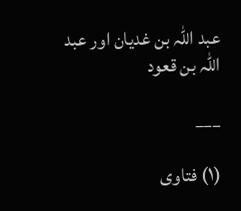عبد اللہ بن غدیان اور عبد اللہ بن قعود

___

(۱) فتاوی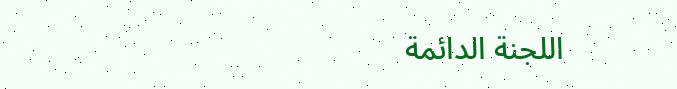اللجنة الدائمة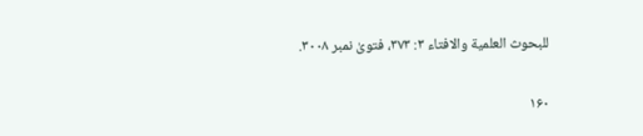للبحوث العلمیة والافتاء ۳: ۳۷۳، فتویٰ نمبر ۳۰۰۸.

۱۶۰